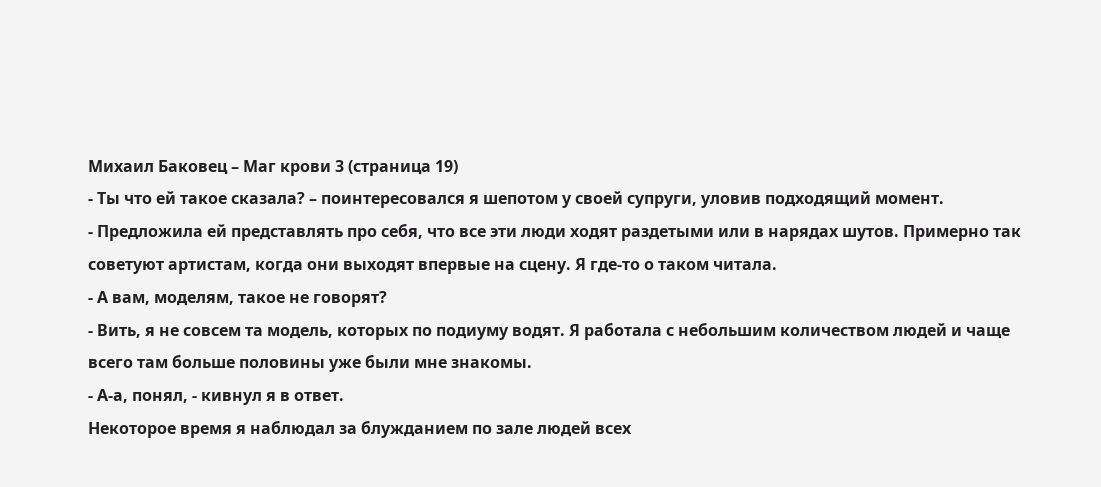Михаил Баковец – Маг крови 3 (страница 19)
- Ты что ей такое сказала? – поинтересовался я шепотом у своей супруги, уловив подходящий момент.
- Предложила ей представлять про себя, что все эти люди ходят раздетыми или в нарядах шутов. Примерно так советуют артистам, когда они выходят впервые на сцену. Я где-то о таком читала.
- А вам, моделям, такое не говорят?
- Вить, я не совсем та модель, которых по подиуму водят. Я работала с небольшим количеством людей и чаще всего там больше половины уже были мне знакомы.
- А-а, понял, - кивнул я в ответ.
Некоторое время я наблюдал за блужданием по зале людей всех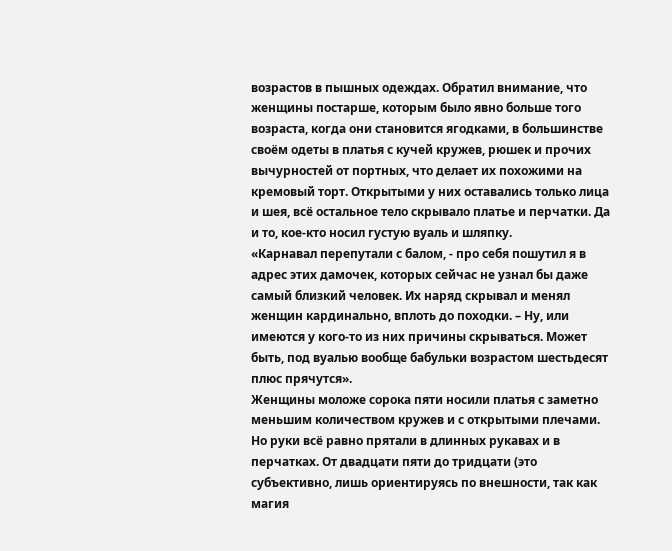возрастов в пышных одеждах. Обратил внимание, что женщины постарше, которым было явно больше того возраста, когда они становится ягодками, в большинстве своём одеты в платья с кучей кружев, рюшек и прочих вычурностей от портных, что делает их похожими на кремовый торт. Открытыми у них оставались только лица и шея, всё остальное тело скрывало платье и перчатки. Да и то, кое-кто носил густую вуаль и шляпку.
«Карнавал перепутали с балом, - про себя пошутил я в адрес этих дамочек, которых сейчас не узнал бы даже самый близкий человек. Их наряд скрывал и менял женщин кардинально, вплоть до походки. – Ну, или имеются у кого-то из них причины скрываться. Может быть, под вуалью вообще бабульки возрастом шестьдесят плюс прячутся».
Женщины моложе сорока пяти носили платья с заметно меньшим количеством кружев и с открытыми плечами. Но руки всё равно прятали в длинных рукавах и в перчатках. От двадцати пяти до тридцати (это субъективно, лишь ориентируясь по внешности, так как магия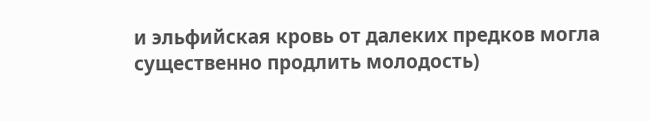и эльфийская кровь от далеких предков могла существенно продлить молодость)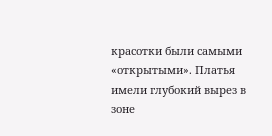красотки были самыми «открытыми». Платья имели глубокий вырез в зоне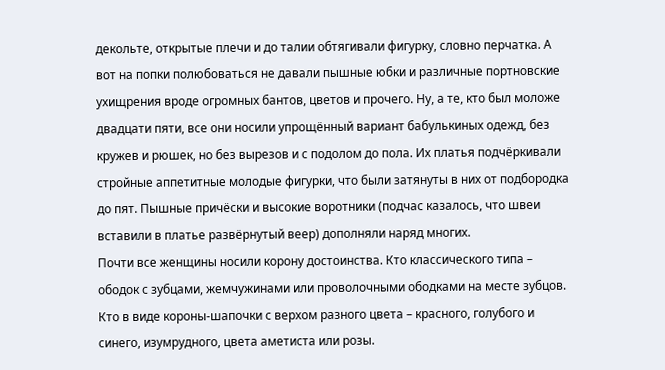декольте, открытые плечи и до талии обтягивали фигурку, словно перчатка. А вот на попки полюбоваться не давали пышные юбки и различные портновские ухищрения вроде огромных бантов, цветов и прочего. Ну, а те, кто был моложе двадцати пяти, все они носили упрощённый вариант бабулькиных одежд, без кружев и рюшек, но без вырезов и с подолом до пола. Их платья подчёркивали стройные аппетитные молодые фигурки, что были затянуты в них от подбородка до пят. Пышные причёски и высокие воротники (подчас казалось, что швеи вставили в платье развёрнутый веер) дополняли наряд многих.
Почти все женщины носили корону достоинства. Кто классического типа – ободок с зубцами, жемчужинами или проволочными ободками на месте зубцов. Кто в виде короны-шапочки с верхом разного цвета – красного, голубого и синего, изумрудного, цвета аметиста или розы.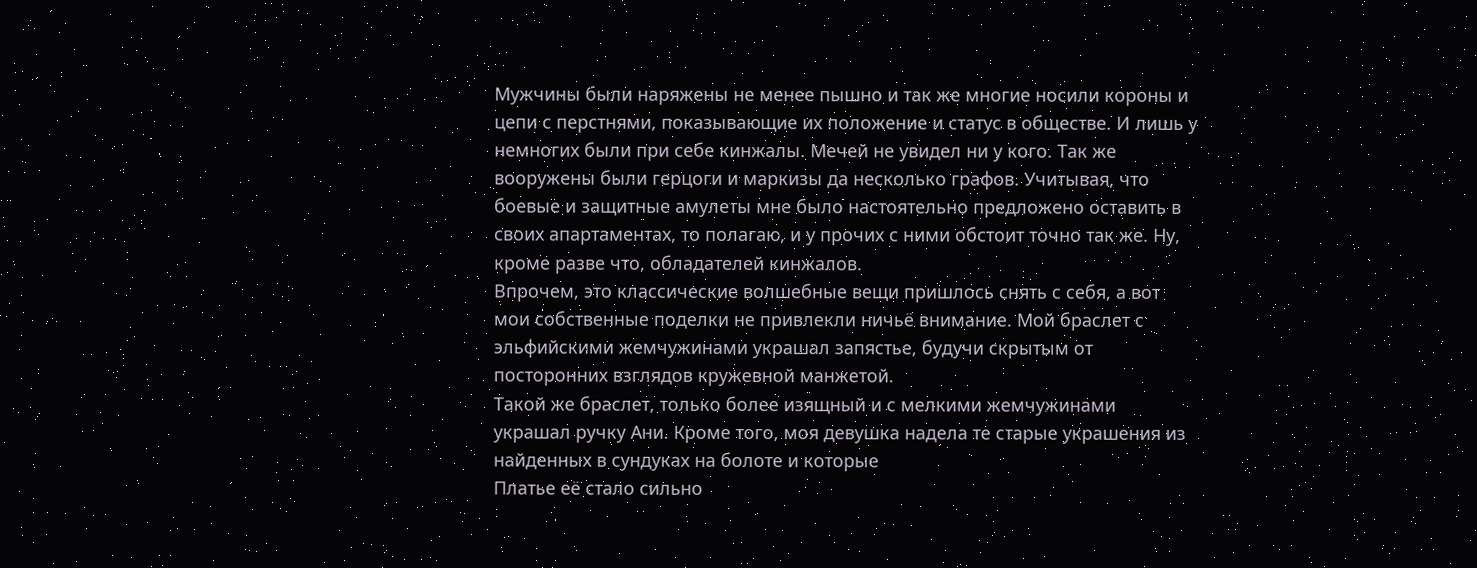Мужчины были наряжены не менее пышно и так же многие носили короны и цепи с перстнями, показывающие их положение и статус в обществе. И лишь у немногих были при себе кинжалы. Мечей не увидел ни у кого. Так же вооружены были герцоги и маркизы да несколько графов. Учитывая, что боевые и защитные амулеты мне было настоятельно предложено оставить в своих апартаментах, то полагаю, и у прочих с ними обстоит точно так же. Ну, кроме разве что, обладателей кинжалов.
Впрочем, это классические волшебные вещи пришлось снять с себя, а вот мои собственные поделки не привлекли ничьё внимание. Мой браслет с эльфийскими жемчужинами украшал запястье, будучи скрытым от посторонних взглядов кружевной манжетой.
Такой же браслет, только более изящный и с мелкими жемчужинами украшал ручку Ани. Кроме того, моя девушка надела те старые украшения из найденных в сундуках на болоте и которые
Платье её стало сильно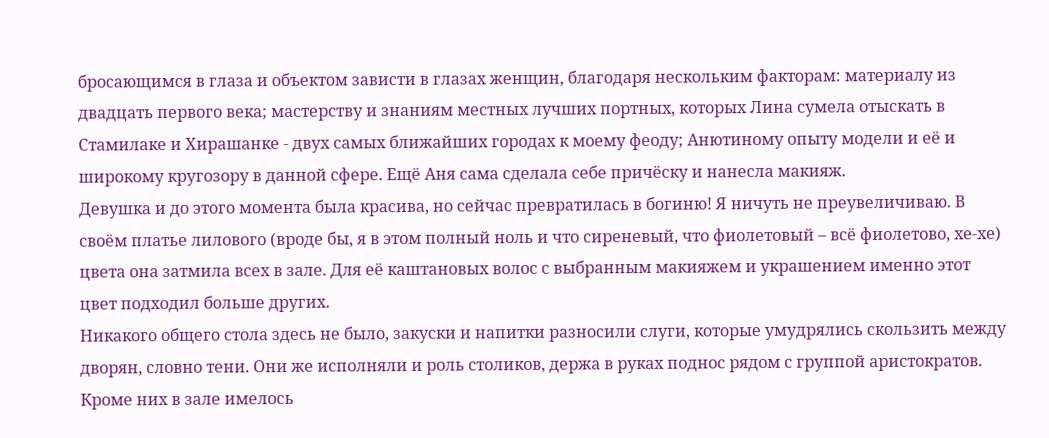бросающимся в глаза и объектом зависти в глазах женщин, благодаря нескольким факторам: материалу из двадцать первого века; мастерству и знаниям местных лучших портных, которых Лина сумела отыскать в Стамилаке и Хирашанке - двух самых ближайших городах к моему феоду; Анютиному опыту модели и её и широкому кругозору в данной сфере. Ещё Аня сама сделала себе причёску и нанесла макияж.
Девушка и до этого момента была красива, но сейчас превратилась в богиню! Я ничуть не преувеличиваю. В своём платье лилового (вроде бы, я в этом полный ноль и что сиреневый, что фиолетовый – всё фиолетово, хе-хе) цвета она затмила всех в зале. Для её каштановых волос с выбранным макияжем и украшением именно этот цвет подходил больше других.
Никакого общего стола здесь не было, закуски и напитки разносили слуги, которые умудрялись скользить между дворян, словно тени. Они же исполняли и роль столиков, держа в руках поднос рядом с группой аристократов. Кроме них в зале имелось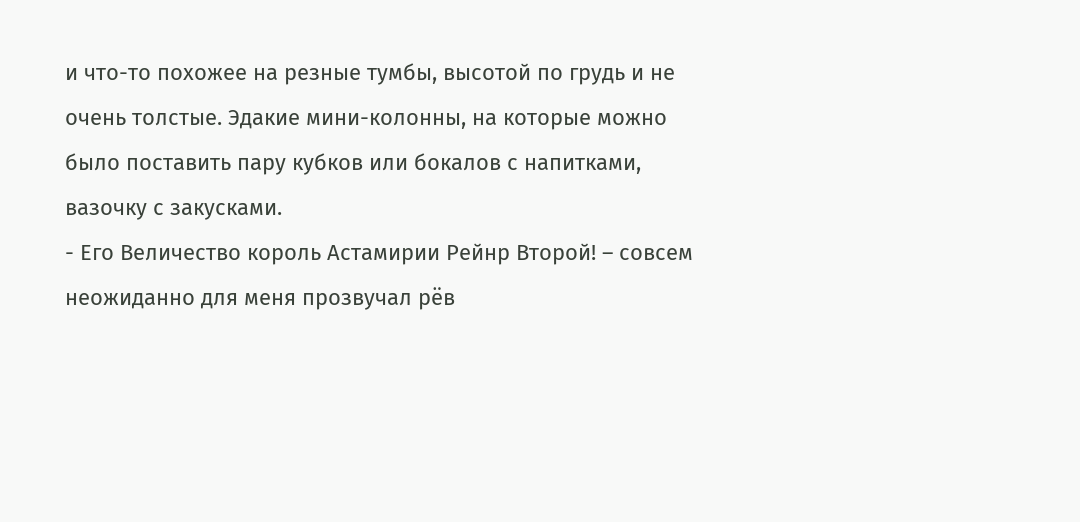и что-то похожее на резные тумбы, высотой по грудь и не очень толстые. Эдакие мини-колонны, на которые можно было поставить пару кубков или бокалов с напитками, вазочку с закусками.
- Его Величество король Астамирии Рейнр Второй! – совсем неожиданно для меня прозвучал рёв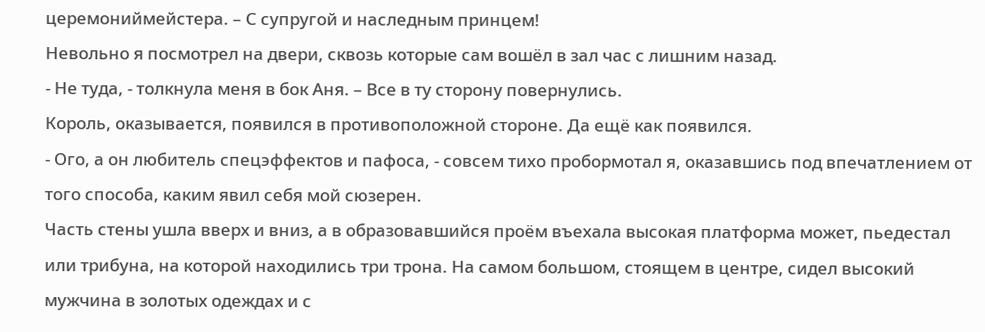церемониймейстера. – С супругой и наследным принцем!
Невольно я посмотрел на двери, сквозь которые сам вошёл в зал час с лишним назад.
- Не туда, - толкнула меня в бок Аня. – Все в ту сторону повернулись.
Король, оказывается, появился в противоположной стороне. Да ещё как появился.
- Ого, а он любитель спецэффектов и пафоса, - совсем тихо пробормотал я, оказавшись под впечатлением от того способа, каким явил себя мой сюзерен.
Часть стены ушла вверх и вниз, а в образовавшийся проём въехала высокая платформа может, пьедестал или трибуна, на которой находились три трона. На самом большом, стоящем в центре, сидел высокий мужчина в золотых одеждах и с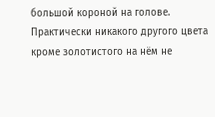большой короной на голове. Практически никакого другого цвета кроме золотистого на нём не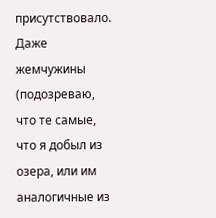присутствовало. Даже жемчужины (подозреваю, что те самые, что я добыл из озера, или им аналогичные из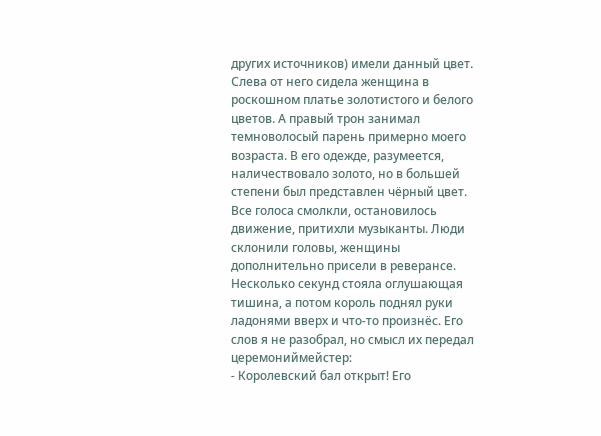других источников) имели данный цвет. Слева от него сидела женщина в роскошном платье золотистого и белого цветов. А правый трон занимал темноволосый парень примерно моего возраста. В его одежде, разумеется, наличествовало золото, но в большей степени был представлен чёрный цвет.
Все голоса смолкли, остановилось движение, притихли музыканты. Люди склонили головы, женщины дополнительно присели в реверансе. Несколько секунд стояла оглушающая тишина, а потом король поднял руки ладонями вверх и что-то произнёс. Его слов я не разобрал, но смысл их передал церемониймейстер:
- Королевский бал открыт! Его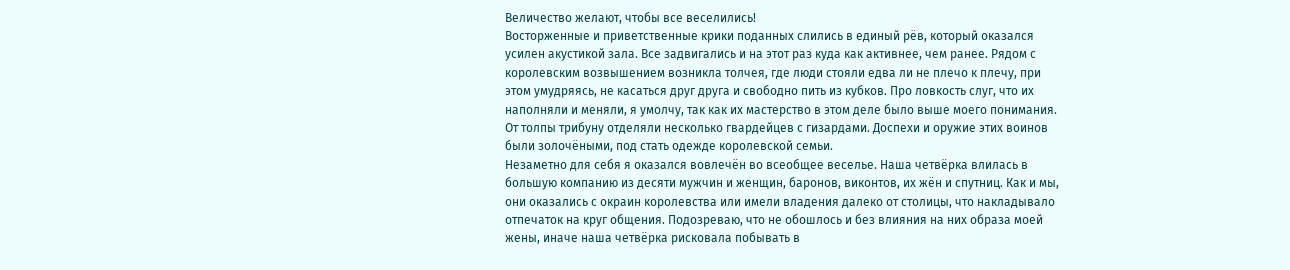Величество желают, чтобы все веселились!
Восторженные и приветственные крики поданных слились в единый рёв, который оказался усилен акустикой зала. Все задвигались и на этот раз куда как активнее, чем ранее. Рядом с королевским возвышением возникла толчея, где люди стояли едва ли не плечо к плечу, при этом умудряясь, не касаться друг друга и свободно пить из кубков. Про ловкость слуг, что их наполняли и меняли, я умолчу, так как их мастерство в этом деле было выше моего понимания. От толпы трибуну отделяли несколько гвардейцев с гизардами. Доспехи и оружие этих воинов были золочёными, под стать одежде королевской семьи.
Незаметно для себя я оказался вовлечён во всеобщее веселье. Наша четвёрка влилась в большую компанию из десяти мужчин и женщин, баронов, виконтов, их жён и спутниц. Как и мы, они оказались с окраин королевства или имели владения далеко от столицы, что накладывало отпечаток на круг общения. Подозреваю, что не обошлось и без влияния на них образа моей жены, иначе наша четвёрка рисковала побывать в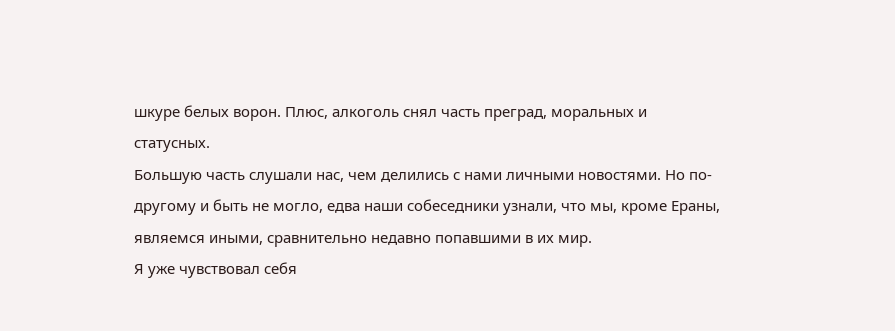шкуре белых ворон. Плюс, алкоголь снял часть преград, моральных и статусных.
Большую часть слушали нас, чем делились с нами личными новостями. Но по-другому и быть не могло, едва наши собеседники узнали, что мы, кроме Ераны, являемся иными, сравнительно недавно попавшими в их мир.
Я уже чувствовал себя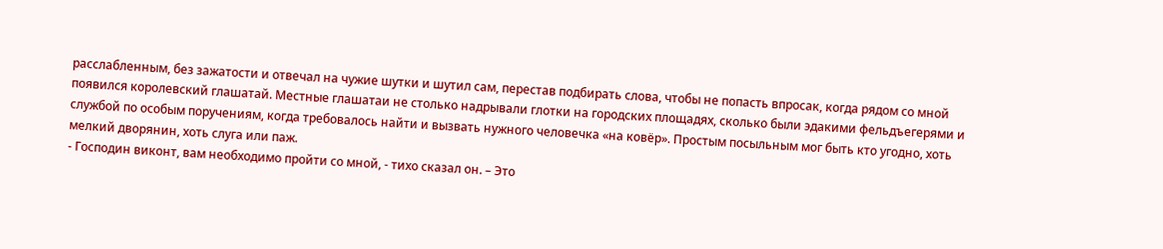расслабленным, без зажатости и отвечал на чужие шутки и шутил сам, перестав подбирать слова, чтобы не попасть впросак, когда рядом со мной появился королевский глашатай. Местные глашатаи не столько надрывали глотки на городских площадях, сколько были эдакими фельдъегерями и службой по особым поручениям, когда требовалось найти и вызвать нужного человечка «на ковёр». Простым посыльным мог быть кто угодно, хоть мелкий дворянин, хоть слуга или паж.
- Господин виконт, вам необходимо пройти со мной, - тихо сказал он. – Это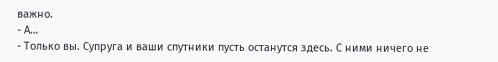важно.
- А…
- Только вы. Супруга и ваши спутники пусть останутся здесь. С ними ничего не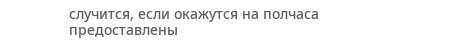случится, если окажутся на полчаса предоставлены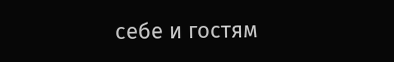себе и гостям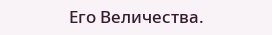Его Величества.